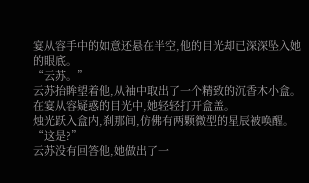宴从容手中的如意还悬在半空,他的目光却已深深坠入她的眼底。
“云苏。”
云苏抬眸望着他,从袖中取出了一个精致的沉香木小盒。
在宴从容疑惑的目光中,她轻轻打开盒盖。
烛光跃入盒内,刹那间,仿佛有两颗微型的星辰被唤醒。
“这是?”
云苏没有回答他,她做出了一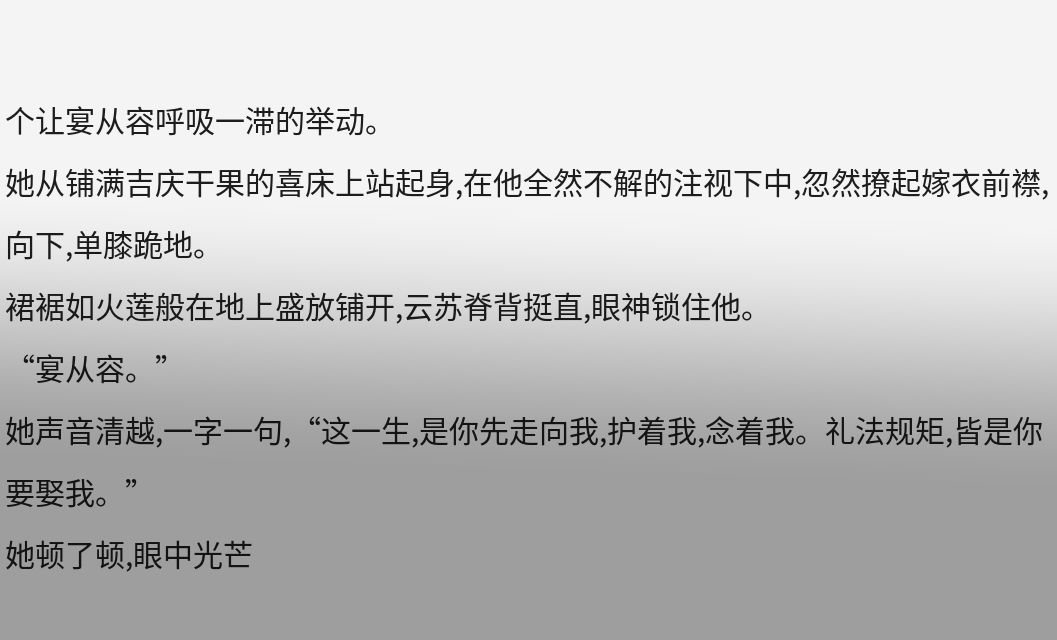个让宴从容呼吸一滞的举动。
她从铺满吉庆干果的喜床上站起身,在他全然不解的注视下中,忽然撩起嫁衣前襟,向下,单膝跪地。
裙裾如火莲般在地上盛放铺开,云苏脊背挺直,眼神锁住他。
“宴从容。”
她声音清越,一字一句,“这一生,是你先走向我,护着我,念着我。礼法规矩,皆是你要娶我。”
她顿了顿,眼中光芒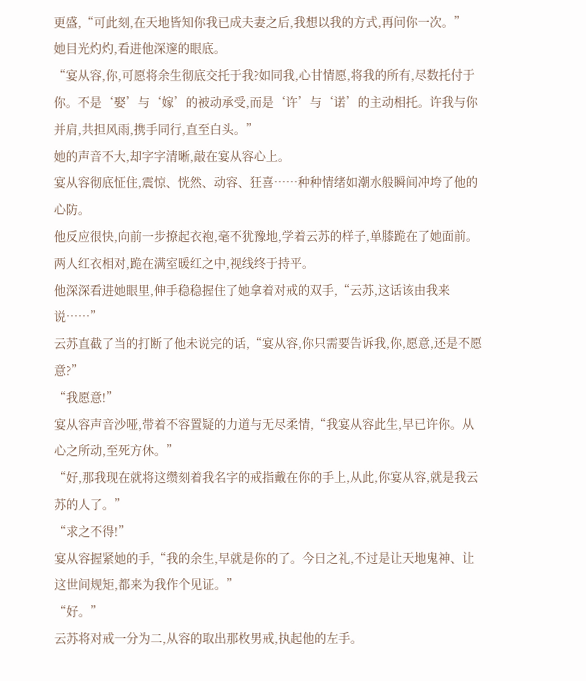更盛,“可此刻,在天地皆知你我已成夫妻之后,我想以我的方式,再问你一次。”
她目光灼灼,看进他深邃的眼底。
“宴从容,你,可愿将余生彻底交托于我?如同我,心甘情愿,将我的所有,尽数托付于你。不是‘娶’与‘嫁’的被动承受,而是‘许’与‘诺’的主动相托。许我与你并肩,共担风雨,携手同行,直至白头。”
她的声音不大,却字字清晰,敲在宴从容心上。
宴从容彻底怔住,震惊、恍然、动容、狂喜……种种情绪如潮水般瞬间冲垮了他的心防。
他反应很快,向前一步撩起衣袍,毫不犹豫地,学着云苏的样子,单膝跪在了她面前。
两人红衣相对,跪在满室暖红之中,视线终于持平。
他深深看进她眼里,伸手稳稳握住了她拿着对戒的双手,“云苏,这话该由我来说……”
云苏直截了当的打断了他未说完的话,“宴从容,你只需要告诉我,你,愿意,还是不愿意?”
“我愿意!”
宴从容声音沙哑,带着不容置疑的力道与无尽柔情,“我宴从容此生,早已许你。从心之所动,至死方休。”
“好,那我现在就将这缵刻着我名字的戒指戴在你的手上,从此,你宴从容,就是我云苏的人了。”
“求之不得!”
宴从容握紧她的手,“我的余生,早就是你的了。今日之礼,不过是让天地鬼神、让这世间规矩,都来为我作个见证。”
“好。”
云苏将对戒一分为二,从容的取出那枚男戒,执起他的左手。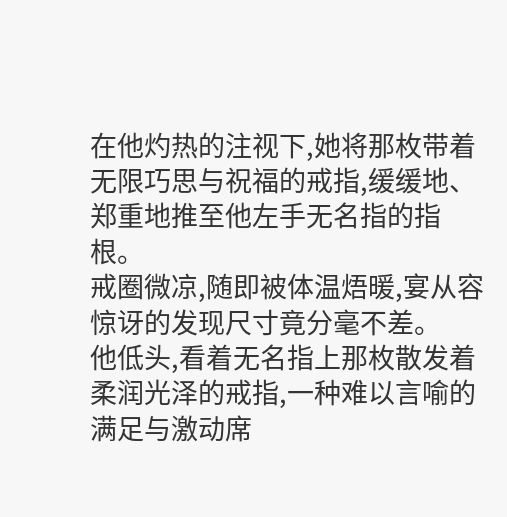在他灼热的注视下,她将那枚带着无限巧思与祝福的戒指,缓缓地、郑重地推至他左手无名指的指根。
戒圈微凉,随即被体温焐暖,宴从容惊讶的发现尺寸竟分毫不差。
他低头,看着无名指上那枚散发着柔润光泽的戒指,一种难以言喻的满足与激动席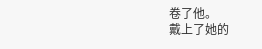卷了他。
戴上了她的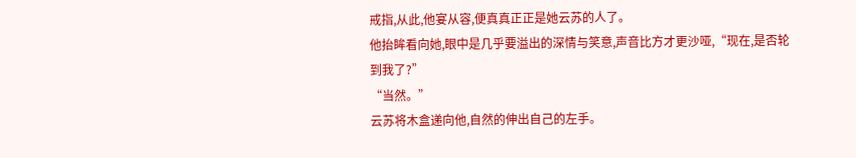戒指,从此,他宴从容,便真真正正是她云苏的人了。
他抬眸看向她,眼中是几乎要溢出的深情与笑意,声音比方才更沙哑,“现在,是否轮到我了?”
“当然。”
云苏将木盒递向他,自然的伸出自己的左手。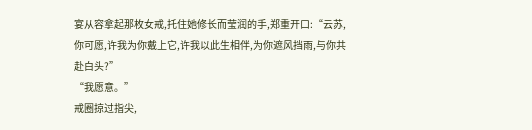宴从容拿起那枚女戒,托住她修长而莹润的手,郑重开口:“云苏,你可愿,许我为你戴上它,许我以此生相伴,为你遮风挡雨,与你共赴白头?”
“我愿意。”
戒圈掠过指尖,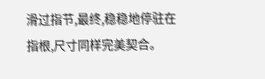滑过指节,最终,稳稳地停驻在指根,尺寸同样完美契合。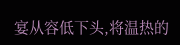宴从容低下头,将温热的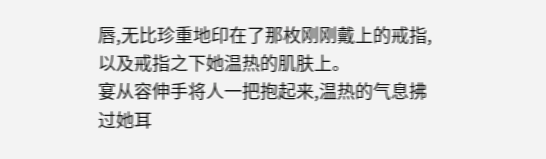唇,无比珍重地印在了那枚刚刚戴上的戒指,以及戒指之下她温热的肌肤上。
宴从容伸手将人一把抱起来,温热的气息拂过她耳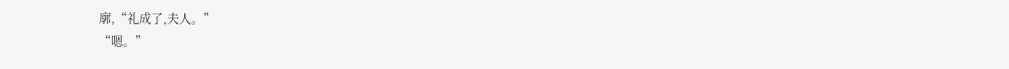廓,“礼成了,夫人。”
“嗯。”